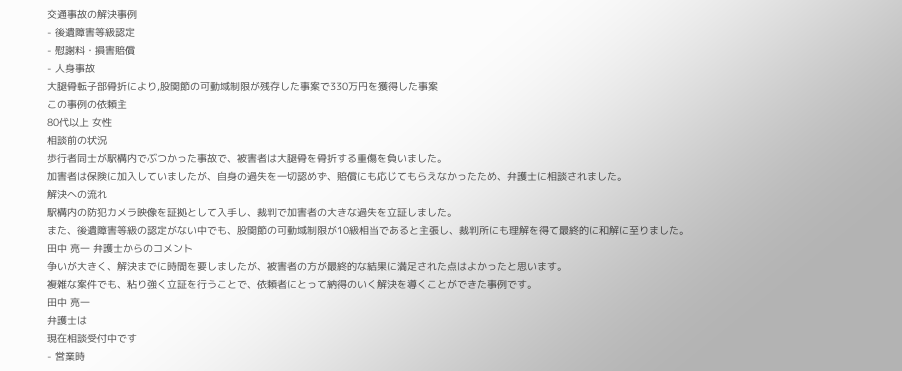交通事故の解決事例
- 後遺障害等級認定
- 慰謝料・損害賠償
- 人身事故
大腿骨転子部骨折により,股関節の可動域制限が残存した事案で330万円を獲得した事案
この事例の依頼主
80代以上 女性
相談前の状況
歩行者同士が駅構内でぶつかった事故で、被害者は大腿骨を骨折する重傷を負いました。
加害者は保険に加入していましたが、自身の過失を一切認めず、賠償にも応じてもらえなかったため、弁護士に相談されました。
解決への流れ
駅構内の防犯カメラ映像を証拠として入手し、裁判で加害者の大きな過失を立証しました。
また、後遺障害等級の認定がない中でも、股関節の可動域制限が10級相当であると主張し、裁判所にも理解を得て最終的に和解に至りました。
田中 亮一 弁護士からのコメント
争いが大きく、解決までに時間を要しましたが、被害者の方が最終的な結果に満足された点はよかったと思います。
複雑な案件でも、粘り強く立証を行うことで、依頼者にとって納得のいく解決を導くことができた事例です。
田中 亮一
弁護士は
現在相談受付中です
- 営業時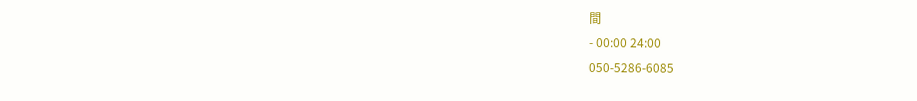間
- 00:00 24:00
050-5286-6085